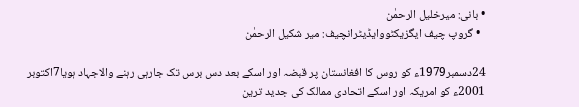• بانی: میرخلیل الرحمٰن
  • گروپ چیف ایگزیکٹووایڈیٹرانچیف: میر شکیل الرحمٰن

24دسمبر1979ء کو روس کا افغانستان پر قبضہ اور اسکے بعد دس برس تک جارہی رہنے والاجہاد ہویا7اکتوبر 2001ء کو امریکہ اور اسکے اتحادی ممالک کی جدید ترین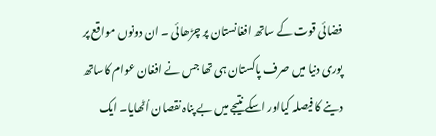فضائی قوت کے ساتھ افغانستان پر چڑھائی ۔ ان دونوں مواقع پر پوری دنیا میں صرف پاکستان ہی تھا جس نے افغان عوام کاساتھ دینے کا فیصلہ کیااور اسکے نتیجے میں بے پناہ نقصان اُٹھایا۔ ایک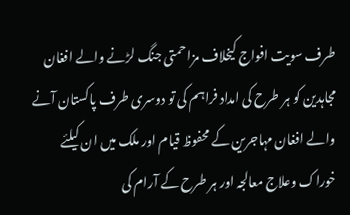طرف سویت افواج کیخلاف مزاحمتی جنگ لڑنے والے افغان مجاہدین کو ہر طرح کی امداد فراہم کی تو دوسری طرف پاکستان آنے والے افغان مہاجرین کے محفوظ قیام اور ملک میں ان کیلئے خوراک وعلاج معالجہ اور ہر طرح کے آرام کی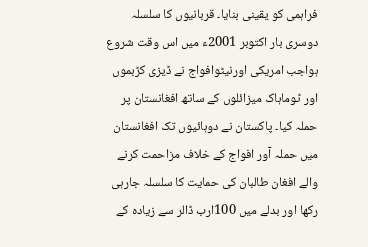فراہمی کو یقینی بنایا۔ قربانیوں کا سلسلہ دوسری بار اکتوبر 2001ء میں اس وقت شروع ہواجب امریکی اورنیٹوافواج نے ڈیزی کڑبموں اور ٹوماہاک میزائلوں کے ساتھ افغانستان پر حملہ کیا۔ پاکستان نے دوہائیوں تک افغانستان میں حملہ آور افواج کے خلاف مزاحمت کرنے والے افغان طالبان کی حمایت کا سلسلہ جارہی رکھا اور بدلے میں 100ارب ڈالر سے زیادہ کے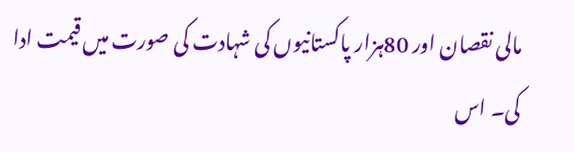مالی نقصان اور 80ہزار پاکستانیوں کی شہادت کی صورت میں قیمت ادا کی۔ اس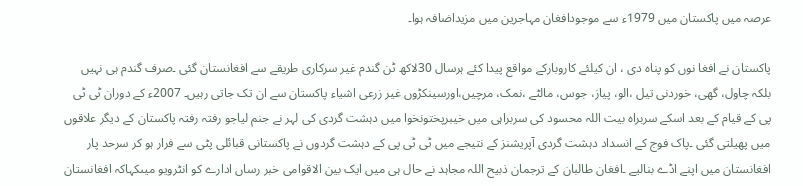عرصہ میں پاکستان میں 1979ء سے موجودافغان مہاجرین میں مزیداضافہ ہوا۔

پاکستان نے افغا نوں کو پناہ دی ، ان کیلئے کاروبارکے مواقع پیدا کئے ہرسال 30لاکھ ٹن گندم غیر سرکاری طریقے سے افغانستان گئی ۔صرف گندم ہی نہیں بلکہ چاول، گھی، خوردنی تیل ،الو، پیاز، جوس، مالٹے ،نمک، مرچیں،اورسینکڑوں غیر زرعی اشیاء پاکستان سے ان تک جاتی رہیں۔ 2007ء کے دوران ٹی ٹی پی کے قیام کے بعد اسکے سربراہ بیت اللہ محسود کی سربراہی میں خیبرپختونخوا میں دہشت گردی کی لہر نے جنم لیاجو رفتہ رفتہ پاکستان کے دیگر علاقوں میں پھیلتی گئی ۔پاک فوج کے انسداد دہشت گردی آپریشنز کے نتیجے میں ٹی ٹی پی کے دہشت گردوں نے پاکستانی قبائلی پٹی سے فرار ہو کر سرحد پار افغانستان میں اپنے اڈے بنالیے ۔افغان طالبان کے ترجمان ذبیح اللہ مجاہد نے حال ہی میں ایک بین الاقوامی خبر رساں ادارے کو انٹرویو میںکہاکہ افغانستان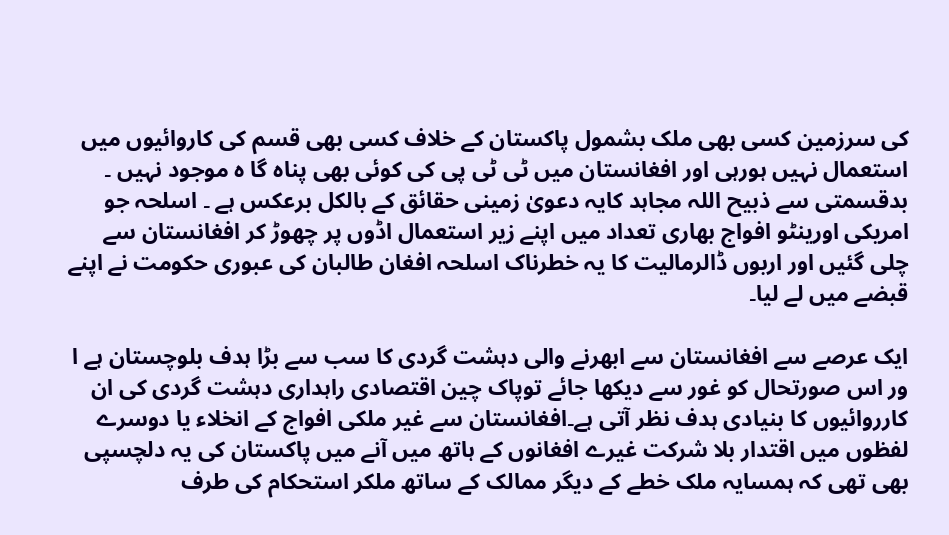کی سرزمین کسی بھی ملک بشمول پاکستان کے خلاف کسی بھی قسم کی کاروائیوں میں استعمال نہیں ہورہی اور افغانستان میں ٹی ٹی پی کی کوئی بھی پناہ گا ہ موجود نہیں ۔ بدقسمتی سے ذبیح اللہ مجاہد کایہ دعویٰ زمینی حقائق کے بالکل برعکس ہے ۔ اسلحہ جو امریکی اورینٹو افواج بھاری تعداد میں اپنے زیر استعمال اڈوں پر چھوڑ کر افغانستان سے چلی گئیں اور اربوں ڈالرمالیت کا یہ خطرناک اسلحہ افغان طالبان کی عبوری حکومت نے اپنے قبضے میں لے لیا۔

ایک عرصے سے افغانستان سے ابھرنے والی دہشت گردی کا سب سے بڑا ہدف بلوچستان ہے ا ور اس صورتحال کو غور سے دیکھا جائے توپاک چین اقتصادی راہداری دہشت گردی کی ان کارروائیوں کا بنیادی ہدف نظر آتی ہے۔افغانستان سے غیر ملکی افواج کے انخلاء یا دوسرے لفظوں میں اقتدار بلا شرکت غیرے افغانوں کے ہاتھ میں آنے میں پاکستان کی یہ دلچسپی بھی تھی کہ ہمسایہ ملک خطے کے دیگر ممالک کے ساتھ ملکر استحکام کی طرف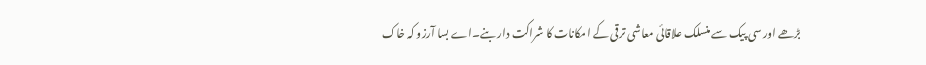بڑھے اور سی پیک سے منسلک علاقائی معاشی ترقی کے امکانات کا شراکت دار بنے۔اے بسا آرزو کہ خاک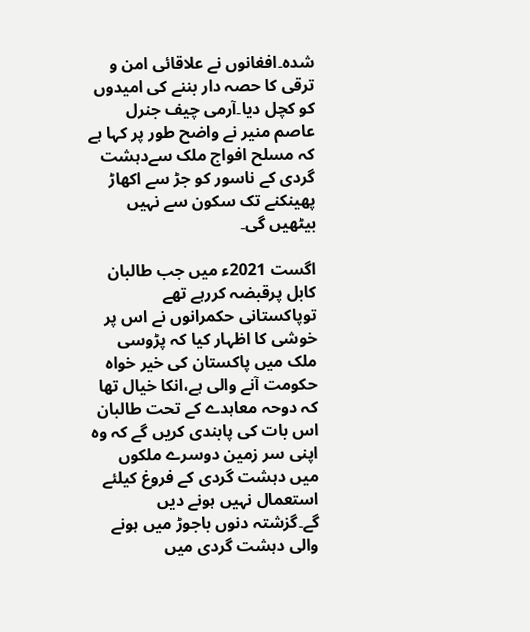شدہ۔افغانوں نے علاقائی امن و ترقی کا حصہ دار بننے کی امیدوں کو کچل دیا۔آرمی چیف جنرل عاصم منیر نے واضح طور پر کہا ہے کہ مسلح افواج ملک سےدہشت گردی کے ناسور کو جڑ سے اکھاڑ پھینکنے تک سکون سے نہیں بیٹھیں گی۔

اگست 2021ء میں جب طالبان کابل پرقبضہ کررہے تھے توپاکستانی حکمرانوں نے اس پر خوشی کا اظہار کیا کہ پڑوسی ملک میں پاکستان کی خیر خواہ حکومت آنے والی ہے،انکا خیال تھا کہ دوحہ معاہدے کے تحت طالبان اس بات کی پابندی کریں گے کہ وہ اپنی سر زمین دوسرے ملکوں میں دہشت گردی کے فروغ کیلئے استعمال نہیں ہونے دیں گے۔گزشتہ دنوں باجوڑ میں ہونے والی دہشت گردی میں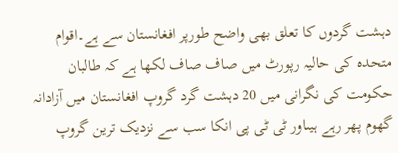دہشت گردوں کا تعلق بھی واضح طورپر افغانستان سے ہے۔اقوام متحدہ کی حالیہ رپورٹ میں صاف صاف لکھا ہے کہ طالبان حکومت کی نگرانی میں 20 دہشت گرد گروپ افغانستان میں آزادانہ گھوم پھر رہے ہیںاور ٹی ٹی پی انکا سب سے نزدیک ترین گروپ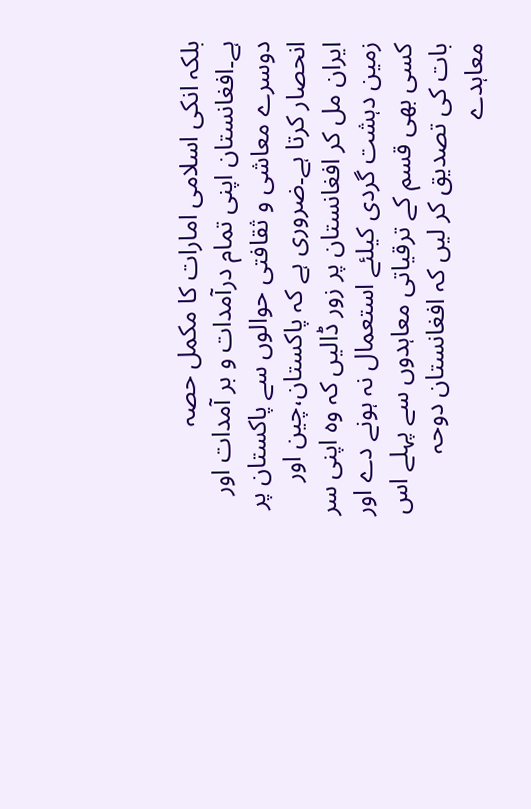بلکہ انکی اسلامی امارات کا مکمل حصہ ہے۔افغانستان اپنی تمام درآمدات و بر آمدات اور دوسرے معاشی و ثقافتی حوالوں سے پاکستان پر انحصار کرتا ہے۔ضروری ہے کہ پاکستان،چین اور ایران مل کر افغانستان پر زور ڈالیں کہ وہ اپنی سر زمین دہشت گردی کیلئے استعمال نہ ہونے دے اور کسی بھی قسم کے ترقیاتی معاہدوں سے پہلے اس بات کی تصدیق کر لیں کہ افغانستان دوحہ معاہدے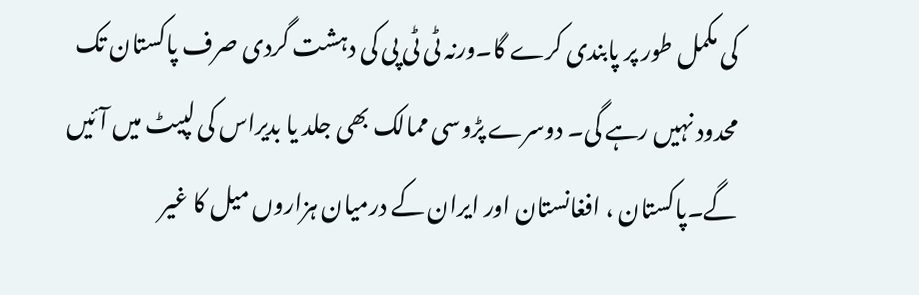کی مکمل طور پر پابندی کرے گا۔ورنہ ٹی ٹی پی کی دہشت گردی صرف پاکستان تک محدود نہیں رہے گی۔ دوسرے پڑوسی ممالک بھی جلد یا بدیراس کی لپیٹ میں آئیں گے۔پاکستان ، افغانستان اور ایران کے درمیان ہزاروں میل کا غیر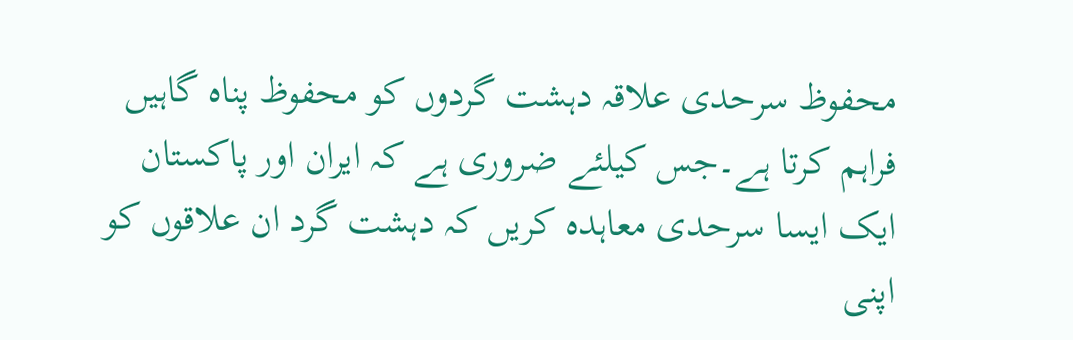محفوظ سرحدی علاقہ دہشت گردوں کو محفوظ پناہ گاہیں فراہم کرتا ہے۔جس کیلئے ضروری ہے کہ ایران اور پاکستان ایک ایسا سرحدی معاہدہ کریں کہ دہشت گرد ان علاقوں کو اپنی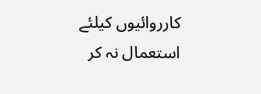کارروائیوں کیلئے استعمال نہ کر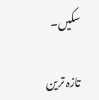سکیں۔

تازہ ترین